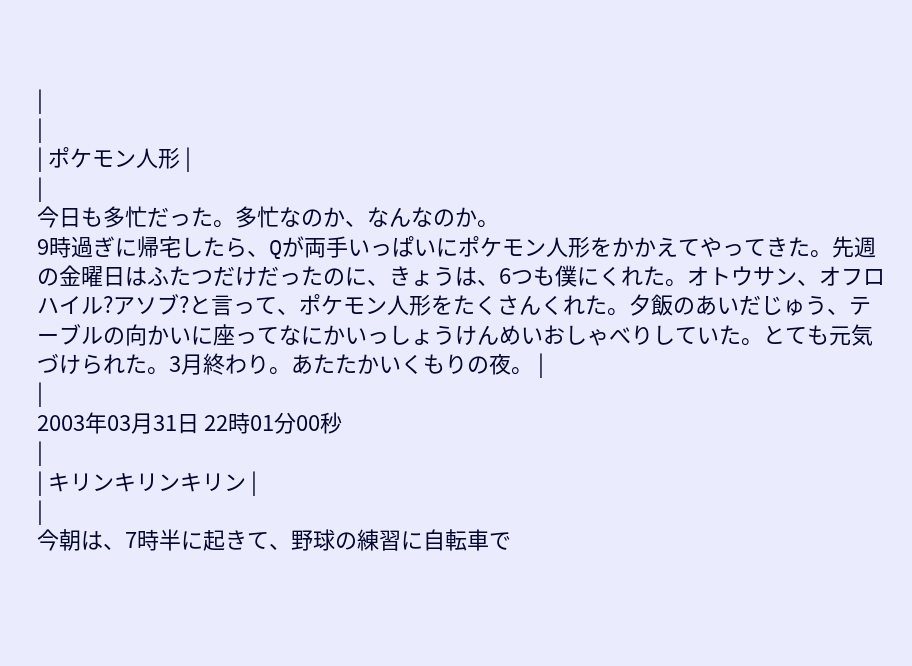|
|
| ポケモン人形 |
|
今日も多忙だった。多忙なのか、なんなのか。
9時過ぎに帰宅したら、Qが両手いっぱいにポケモン人形をかかえてやってきた。先週の金曜日はふたつだけだったのに、きょうは、6つも僕にくれた。オトウサン、オフロハイル?アソブ?と言って、ポケモン人形をたくさんくれた。夕飯のあいだじゅう、テーブルの向かいに座ってなにかいっしょうけんめいおしゃべりしていた。とても元気づけられた。3月終わり。あたたかいくもりの夜。 |
|
2003年03月31日 22時01分00秒
|
| キリンキリンキリン |
|
今朝は、7時半に起きて、野球の練習に自転車で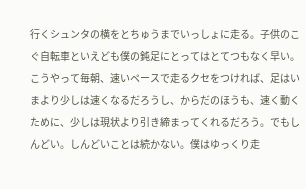行くシュンタの横をとちゅうまでいっしょに走る。子供のこぐ自転車といえども僕の鈍足にとってはとてつもなく早い。こうやって毎朝、速いペースで走るクセをつければ、足はいまより少しは速くなるだろうし、からだのほうも、速く動くために、少しは現状より引き締まってくれるだろう。でもしんどい。しんどいことは続かない。僕はゆっくり走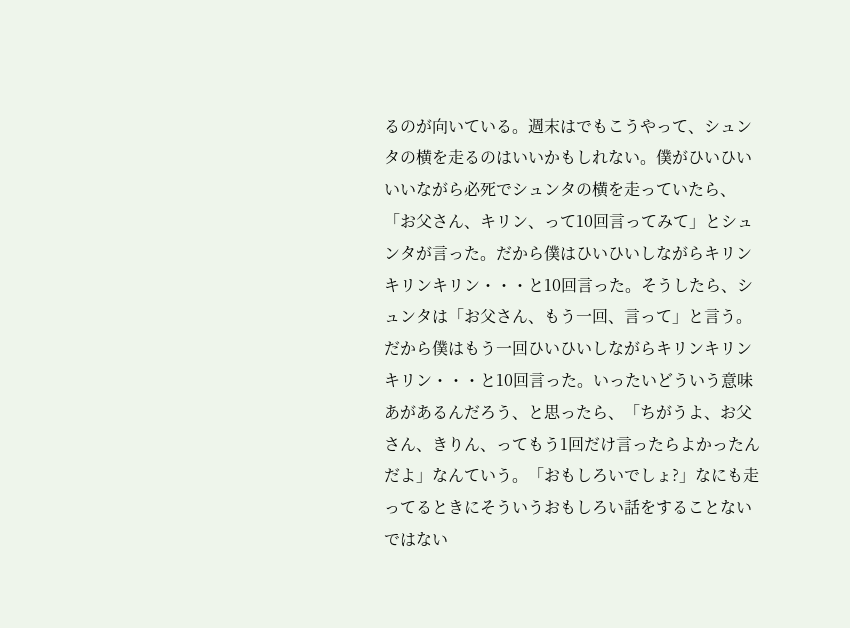るのが向いている。週末はでもこうやって、シュンタの横を走るのはいいかもしれない。僕がひいひいいいながら必死でシュンタの横を走っていたら、「お父さん、キリン、って10回言ってみて」とシュンタが言った。だから僕はひいひいしながらキリンキリンキリン・・・と10回言った。そうしたら、シュンタは「お父さん、もう一回、言って」と言う。だから僕はもう一回ひいひいしながらキリンキリンキリン・・・と10回言った。いったいどういう意味あがあるんだろう、と思ったら、「ちがうよ、お父さん、きりん、ってもう1回だけ言ったらよかったんだよ」なんていう。「おもしろいでしょ?」なにも走ってるときにそういうおもしろい話をすることないではない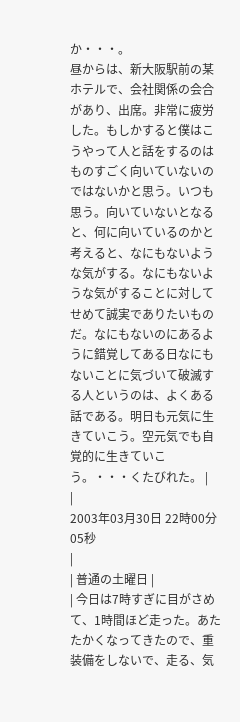か・・・。
昼からは、新大阪駅前の某ホテルで、会社関係の会合があり、出席。非常に疲労した。もしかすると僕はこうやって人と話をするのはものすごく向いていないのではないかと思う。いつも思う。向いていないとなると、何に向いているのかと考えると、なにもないような気がする。なにもないような気がすることに対してせめて誠実でありたいものだ。なにもないのにあるように錯覚してある日なにもないことに気づいて破滅する人というのは、よくある話である。明日も元気に生きていこう。空元気でも自覚的に生きていこう。・・・くたびれた。 |
|
2003年03月30日 22時00分05秒
|
| 普通の土曜日 |
| 今日は7時すぎに目がさめて、1時間ほど走った。あたたかくなってきたので、重装備をしないで、走る、気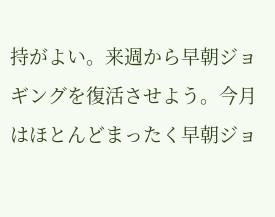持がよい。来週から早朝ジョギングを復活させよう。今月はほとんどまったく早朝ジョ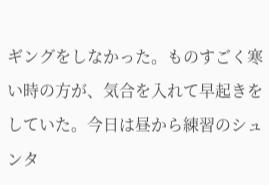ギングをしなかった。ものすごく寒い時の方が、気合を入れて早起きをしていた。今日は昼から練習のシュンタ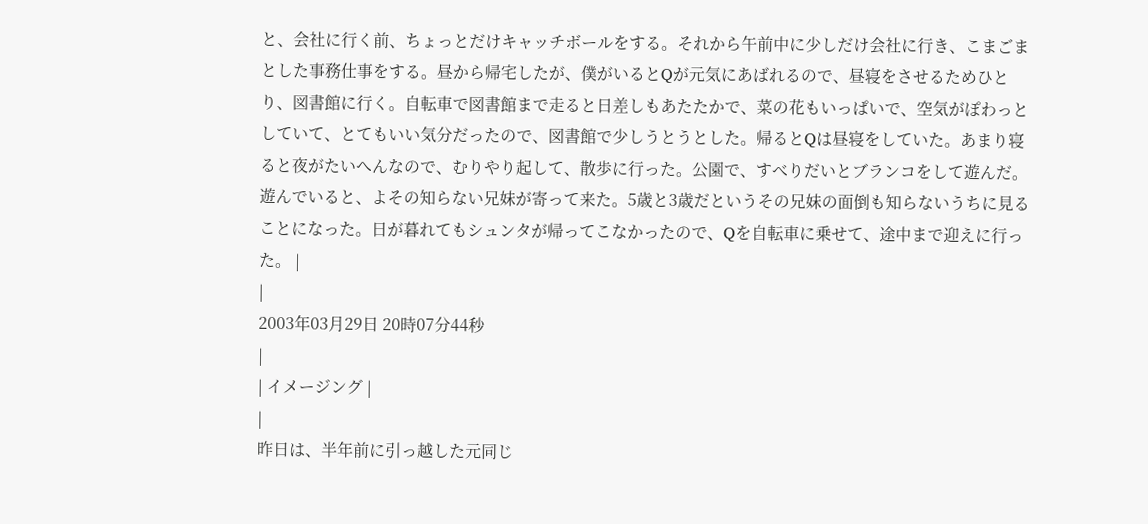と、会社に行く前、ちょっとだけキャッチボールをする。それから午前中に少しだけ会社に行き、こまごまとした事務仕事をする。昼から帰宅したが、僕がいるとQが元気にあばれるので、昼寝をさせるためひとり、図書館に行く。自転車で図書館まで走ると日差しもあたたかで、菜の花もいっぱいで、空気がぽわっとしていて、とてもいい気分だったので、図書館で少しうとうとした。帰るとQは昼寝をしていた。あまり寝ると夜がたいへんなので、むりやり起して、散歩に行った。公園で、すべりだいとブランコをして遊んだ。遊んでいると、よその知らない兄妹が寄って来た。5歳と3歳だというその兄妹の面倒も知らないうちに見ることになった。日が暮れてもシュンタが帰ってこなかったので、Qを自転車に乗せて、途中まで迎えに行った。 |
|
2003年03月29日 20時07分44秒
|
| イメージング |
|
昨日は、半年前に引っ越した元同じ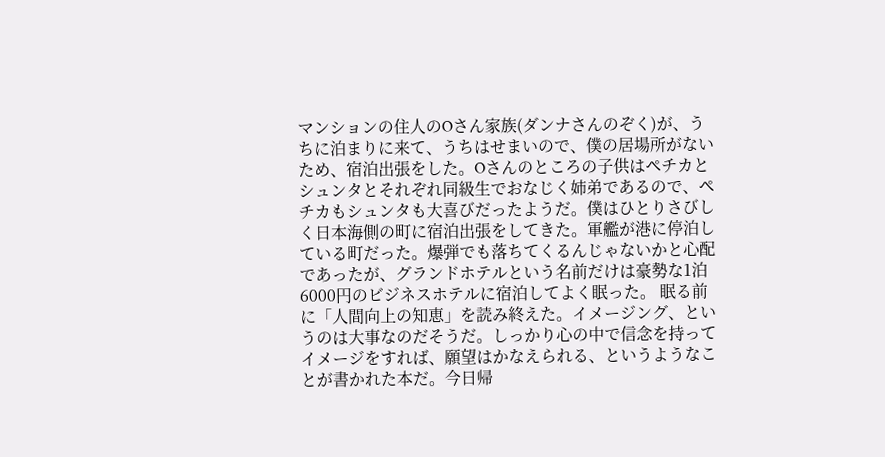マンションの住人のOさん家族(ダンナさんのぞく)が、うちに泊まりに来て、うちはせまいので、僕の居場所がないため、宿泊出張をした。Oさんのところの子供はペチカとシュンタとそれぞれ同級生でおなじく姉弟であるので、ペチカもシュンタも大喜びだったようだ。僕はひとりさびしく日本海側の町に宿泊出張をしてきた。軍艦が港に停泊している町だった。爆弾でも落ちてくるんじゃないかと心配であったが、グランドホテルという名前だけは豪勢な1泊6000円のビジネスホテルに宿泊してよく眠った。 眠る前に「人間向上の知恵」を読み終えた。イメージング、というのは大事なのだそうだ。しっかり心の中で信念を持ってイメージをすれば、願望はかなえられる、というようなことが書かれた本だ。今日帰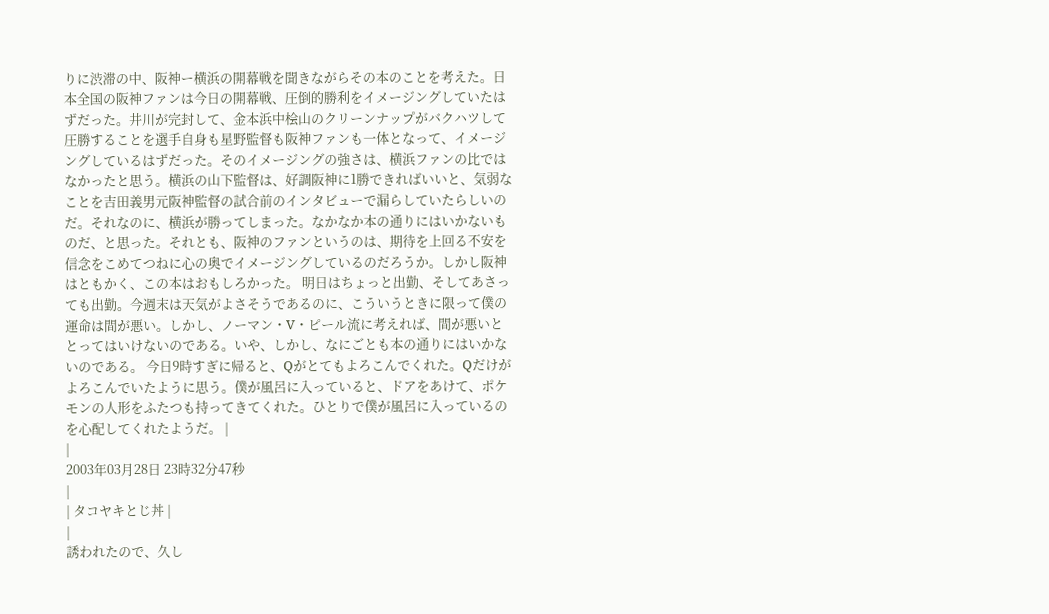りに渋滞の中、阪神ー横浜の開幕戦を聞きながらその本のことを考えた。日本全国の阪神ファンは今日の開幕戦、圧倒的勝利をイメージングしていたはずだった。井川が完封して、金本浜中桧山のクリーンナップがバクハツして圧勝することを選手自身も星野監督も阪神ファンも一体となって、イメージングしているはずだった。そのイメージングの強さは、横浜ファンの比ではなかったと思う。横浜の山下監督は、好調阪神に1勝できればいいと、気弱なことを吉田義男元阪神監督の試合前のインタビューで漏らしていたらしいのだ。それなのに、横浜が勝ってしまった。なかなか本の通りにはいかないものだ、と思った。それとも、阪神のファンというのは、期待を上回る不安を信念をこめてつねに心の奥でイメージングしているのだろうか。しかし阪神はともかく、この本はおもしろかった。 明日はちょっと出勤、そしてあさっても出勤。今週末は天気がよさそうであるのに、こういうときに限って僕の運命は間が悪い。しかし、ノーマン・V・ピール流に考えれば、間が悪いととってはいけないのである。いや、しかし、なにごとも本の通りにはいかないのである。 今日9時すぎに帰ると、Qがとてもよろこんでくれた。Qだけがよろこんでいたように思う。僕が風呂に入っていると、ドアをあけて、ポケモンの人形をふたつも持ってきてくれた。ひとりで僕が風呂に入っているのを心配してくれたようだ。 |
|
2003年03月28日 23時32分47秒
|
| タコヤキとじ丼 |
|
誘われたので、久し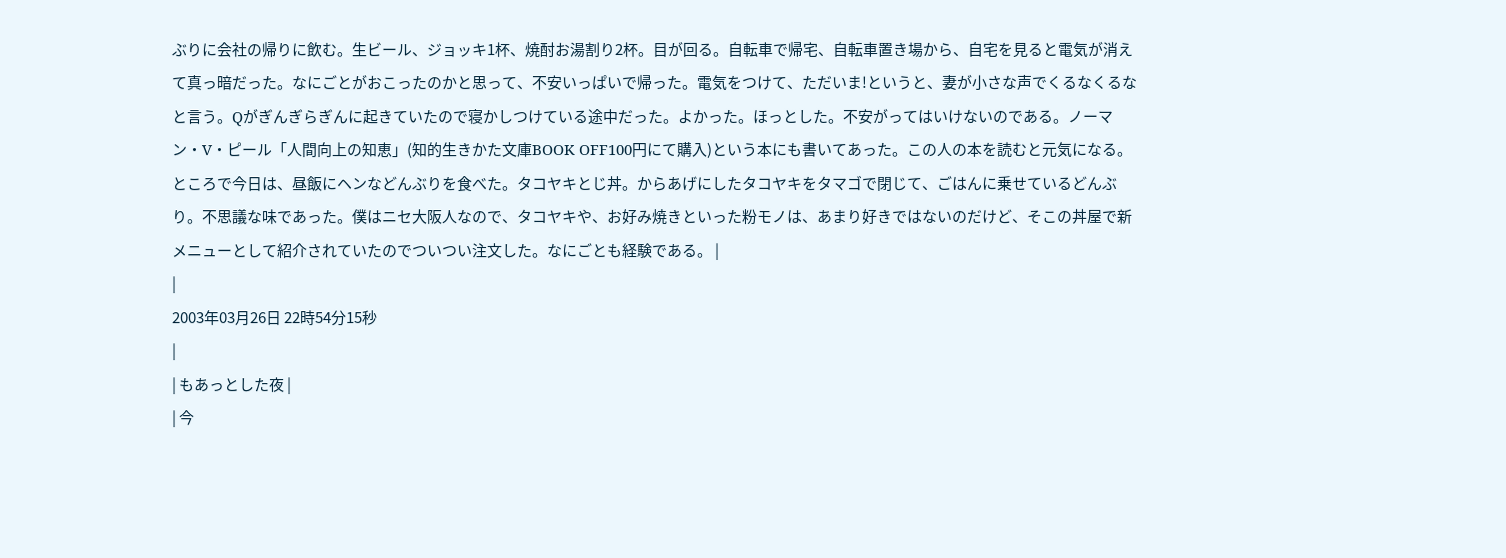ぶりに会社の帰りに飲む。生ビール、ジョッキ1杯、焼酎お湯割り2杯。目が回る。自転車で帰宅、自転車置き場から、自宅を見ると電気が消えて真っ暗だった。なにごとがおこったのかと思って、不安いっぱいで帰った。電気をつけて、ただいま!というと、妻が小さな声でくるなくるなと言う。Qがぎんぎらぎんに起きていたので寝かしつけている途中だった。よかった。ほっとした。不安がってはいけないのである。ノーマン・V・ピール「人間向上の知恵」(知的生きかた文庫BOOK OFF100円にて購入)という本にも書いてあった。この人の本を読むと元気になる。 ところで今日は、昼飯にヘンなどんぶりを食べた。タコヤキとじ丼。からあげにしたタコヤキをタマゴで閉じて、ごはんに乗せているどんぶり。不思議な味であった。僕はニセ大阪人なので、タコヤキや、お好み焼きといった粉モノは、あまり好きではないのだけど、そこの丼屋で新メニューとして紹介されていたのでついつい注文した。なにごとも経験である。 |
|
2003年03月26日 22時54分15秒
|
| もあっとした夜 |
| 今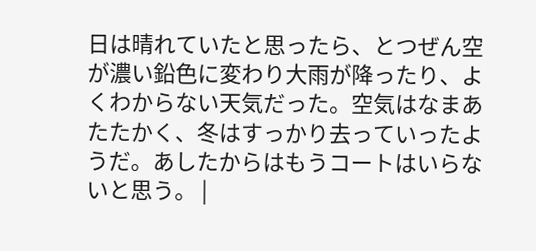日は晴れていたと思ったら、とつぜん空が濃い鉛色に変わり大雨が降ったり、よくわからない天気だった。空気はなまあたたかく、冬はすっかり去っていったようだ。あしたからはもうコートはいらないと思う。 |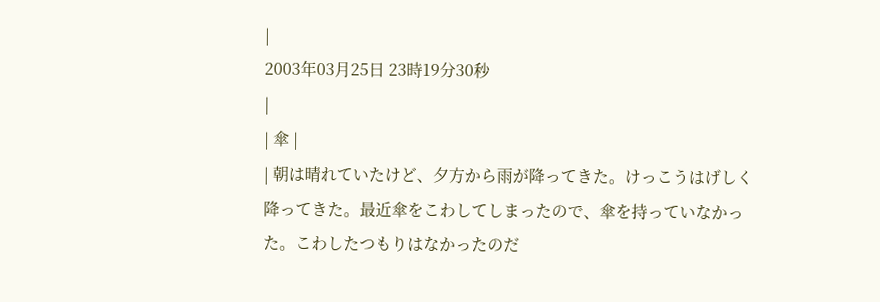|
2003年03月25日 23時19分30秒
|
| 傘 |
| 朝は晴れていたけど、夕方から雨が降ってきた。けっこうはげしく降ってきた。最近傘をこわしてしまったので、傘を持っていなかった。こわしたつもりはなかったのだ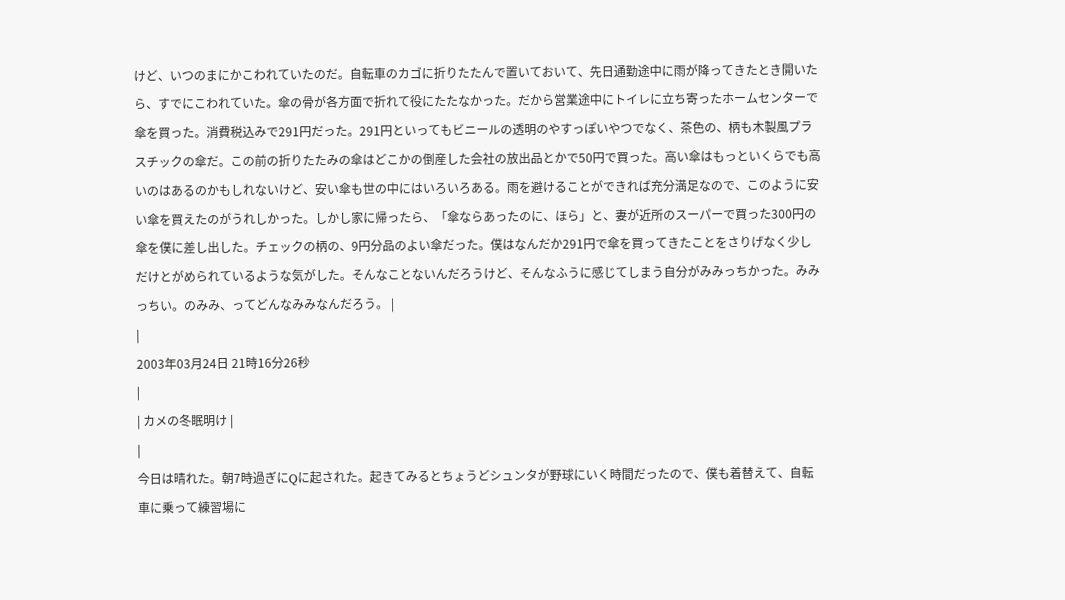けど、いつのまにかこわれていたのだ。自転車のカゴに折りたたんで置いておいて、先日通勤途中に雨が降ってきたとき開いたら、すでにこわれていた。傘の骨が各方面で折れて役にたたなかった。だから営業途中にトイレに立ち寄ったホームセンターで傘を買った。消費税込みで291円だった。291円といってもビニールの透明のやすっぽいやつでなく、茶色の、柄も木製風プラスチックの傘だ。この前の折りたたみの傘はどこかの倒産した会社の放出品とかで50円で買った。高い傘はもっといくらでも高いのはあるのかもしれないけど、安い傘も世の中にはいろいろある。雨を避けることができれば充分満足なので、このように安い傘を買えたのがうれしかった。しかし家に帰ったら、「傘ならあったのに、ほら」と、妻が近所のスーパーで買った300円の傘を僕に差し出した。チェックの柄の、9円分品のよい傘だった。僕はなんだか291円で傘を買ってきたことをさりげなく少しだけとがめられているような気がした。そんなことないんだろうけど、そんなふうに感じてしまう自分がみみっちかった。みみっちい。のみみ、ってどんなみみなんだろう。 |
|
2003年03月24日 21時16分26秒
|
| カメの冬眠明け |
|
今日は晴れた。朝7時過ぎにQに起された。起きてみるとちょうどシュンタが野球にいく時間だったので、僕も着替えて、自転車に乗って練習場に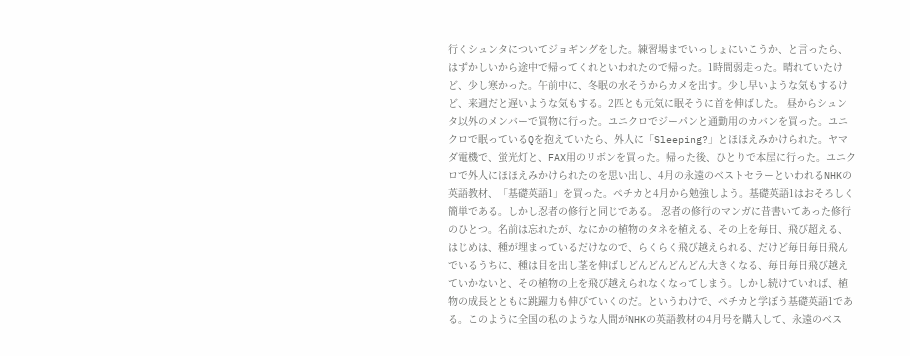行くシュンタについてジョギングをした。練習場までいっしょにいこうか、と言ったら、はずかしいから途中で帰ってくれといわれたので帰った。1時間弱走った。晴れていたけど、少し寒かった。午前中に、冬眠の水そうからカメを出す。少し早いような気もするけど、来週だと遅いような気もする。2匹とも元気に眠そうに首を伸ばした。 昼からシュンタ以外のメンバーで買物に行った。ユニクロでジーパンと通勤用のカバンを買った。ユニクロで眠っているQを抱えていたら、外人に「Sleeping?」とほほえみかけられた。ヤマダ電機で、蛍光灯と、FAX用のリボンを買った。帰った後、ひとりで本屋に行った。ユニクロで外人にほほえみかけられたのを思い出し、4月の永遠のベストセラーといわれるNHKの英語教材、「基礎英語1」を買った。ペチカと4月から勉強しよう。基礎英語1はおそろしく簡単である。しかし忍者の修行と同じである。 忍者の修行のマンガに昔書いてあった修行のひとつ。名前は忘れたが、なにかの植物のタネを植える、その上を毎日、飛び超える、はじめは、種が埋まっているだけなので、らくらく飛び越えられる、だけど毎日毎日飛んでいるうちに、種は目を出し茎を伸ばしどんどんどんどん大きくなる、毎日毎日飛び越えていかないと、その植物の上を飛び越えられなくなってしまう。しかし続けていれば、植物の成長とともに跳躍力も伸びていくのだ。というわけで、ペチカと学ぼう基礎英語1である。このように全国の私のような人間がNHKの英語教材の4月号を購入して、永遠のベス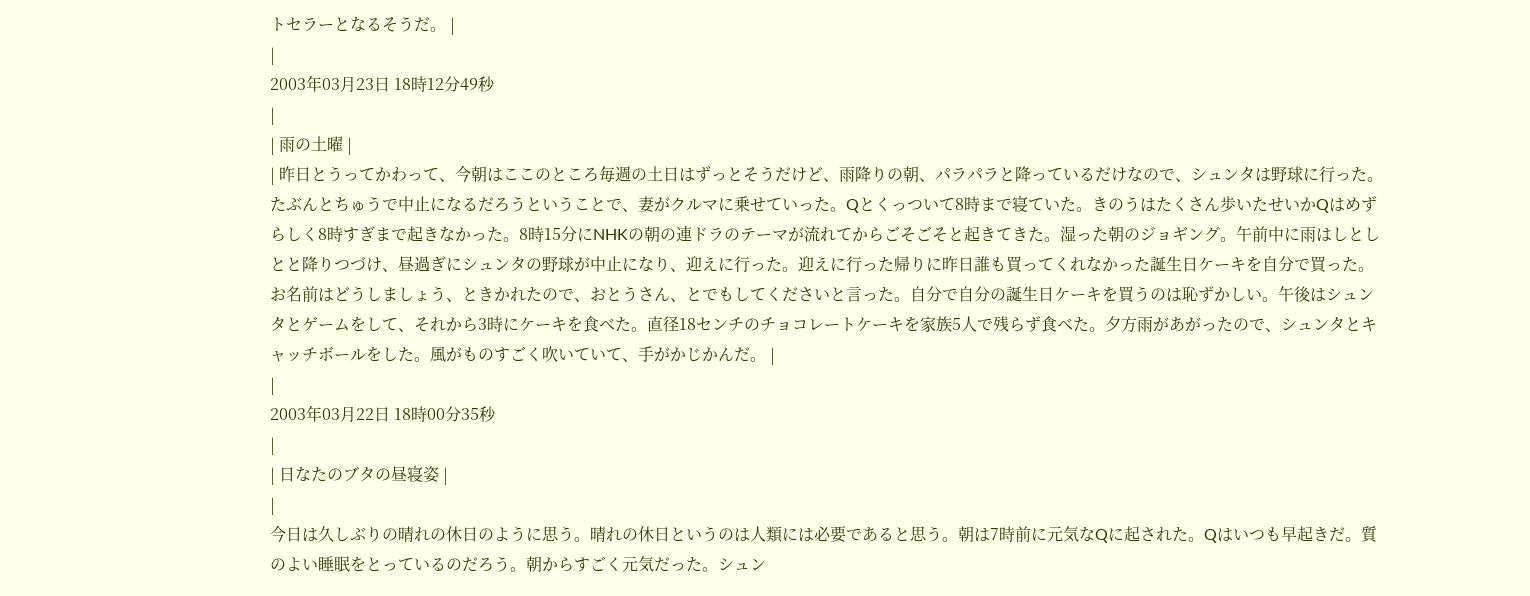トセラーとなるそうだ。 |
|
2003年03月23日 18時12分49秒
|
| 雨の土曜 |
| 昨日とうってかわって、今朝はここのところ毎週の土日はずっとそうだけど、雨降りの朝、パラパラと降っているだけなので、シュンタは野球に行った。たぶんとちゅうで中止になるだろうということで、妻がクルマに乗せていった。Qとくっついて8時まで寝ていた。きのうはたくさん歩いたせいかQはめずらしく8時すぎまで起きなかった。8時15分にNHKの朝の連ドラのテーマが流れてからごそごそと起きてきた。湿った朝のジョギング。午前中に雨はしとしとと降りつづけ、昼過ぎにシュンタの野球が中止になり、迎えに行った。迎えに行った帰りに昨日誰も買ってくれなかった誕生日ケーキを自分で買った。お名前はどうしましょう、ときかれたので、おとうさん、とでもしてくださいと言った。自分で自分の誕生日ケーキを買うのは恥ずかしい。午後はシュンタとゲームをして、それから3時にケーキを食べた。直径18センチのチョコレートケーキを家族5人で残らず食べた。夕方雨があがったので、シュンタとキャッチボールをした。風がものすごく吹いていて、手がかじかんだ。 |
|
2003年03月22日 18時00分35秒
|
| 日なたのブタの昼寝姿 |
|
今日は久しぶりの晴れの休日のように思う。晴れの休日というのは人類には必要であると思う。朝は7時前に元気なQに起された。Qはいつも早起きだ。質のよい睡眠をとっているのだろう。朝からすごく元気だった。シュン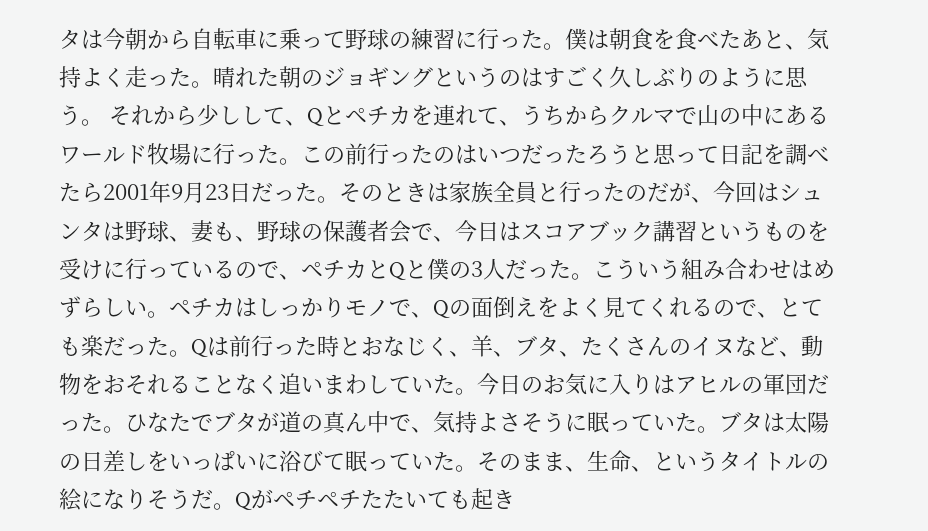タは今朝から自転車に乗って野球の練習に行った。僕は朝食を食べたあと、気持よく走った。晴れた朝のジョギングというのはすごく久しぶりのように思う。 それから少しして、Qとペチカを連れて、うちからクルマで山の中にあるワールド牧場に行った。この前行ったのはいつだったろうと思って日記を調べたら2001年9月23日だった。そのときは家族全員と行ったのだが、今回はシュンタは野球、妻も、野球の保護者会で、今日はスコアブック講習というものを受けに行っているので、ペチカとQと僕の3人だった。こういう組み合わせはめずらしい。ペチカはしっかりモノで、Qの面倒えをよく見てくれるので、とても楽だった。Qは前行った時とおなじく、羊、ブタ、たくさんのイヌなど、動物をおそれることなく追いまわしていた。今日のお気に入りはアヒルの軍団だった。ひなたでブタが道の真ん中で、気持よさそうに眠っていた。ブタは太陽の日差しをいっぱいに浴びて眠っていた。そのまま、生命、というタイトルの絵になりそうだ。Qがペチペチたたいても起き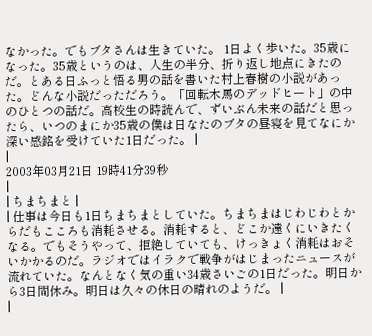なかった。でもブタさんは生きていた。 1日よく歩いた。35歳になった。35歳というのは、人生の半分、折り返し地点にきたのだ。とある日ふっと悟る男の話を書いた村上春樹の小説があった。どんな小説だっただろう。「回転木馬のデッドヒート」の中のひとつの話だ。高校生の時読んで、ずいぶん未来の話だと思ったら、いつのまにか35歳の僕は日なたのブタの昼寝を見てなにか深い感銘を受けていた1日だった。 |
|
2003年03月21日 19時41分39秒
|
| ちまちまと |
| 仕事は今日も1日ちまちまとしていた。ちまちまはじわじわとからだもこころも消耗させる。消耗すると、どこか遠くにいきたくなる。でもそうやって、拒絶していても、けっきょく消耗はおそいかかるのだ。ラジオではイラクで戦争がはじまったニュースが流れていた。なんとなく気の重い34歳さいごの1日だった。明日から3日間休み。明日は久々の休日の晴れのようだ。 |
|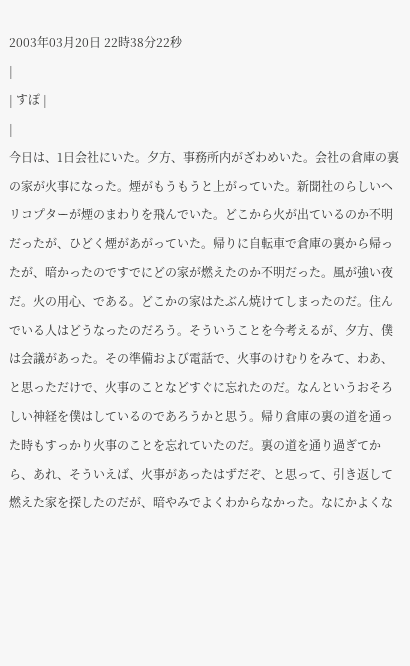2003年03月20日 22時38分22秒
|
| すぽ |
|
今日は、1日会社にいた。夕方、事務所内がざわめいた。会社の倉庫の裏の家が火事になった。煙がもうもうと上がっていた。新聞社のらしいヘリコプターが煙のまわりを飛んでいた。どこから火が出ているのか不明だったが、ひどく煙があがっていた。帰りに自転車で倉庫の裏から帰ったが、暗かったのですでにどの家が燃えたのか不明だった。風が強い夜だ。火の用心、である。どこかの家はたぶん焼けてしまったのだ。住んでいる人はどうなったのだろう。そういうことを今考えるが、夕方、僕は会議があった。その準備および電話で、火事のけむりをみて、わあ、と思っただけで、火事のことなどすぐに忘れたのだ。なんというおそろしい神経を僕はしているのであろうかと思う。帰り倉庫の裏の道を通った時もすっかり火事のことを忘れていたのだ。裏の道を通り過ぎてから、あれ、そういえば、火事があったはずだぞ、と思って、引き返して燃えた家を探したのだが、暗やみでよくわからなかった。なにかよくな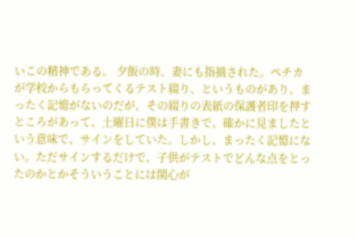いこの精神である。 夕飯の時、妻にも指摘された。ペチカが学校からもらってくるテスト綴り、というものがあり、まったく記憶がないのだが、その綴りの表紙の保護者印を押すところがあって、土曜日に僕は手書きで、確かに見ましたという意味で、サインをしていた。しかし、まったく記憶にない。ただサインするだけで、子供がテストでどんな点をとったのかとかそういうことには関心が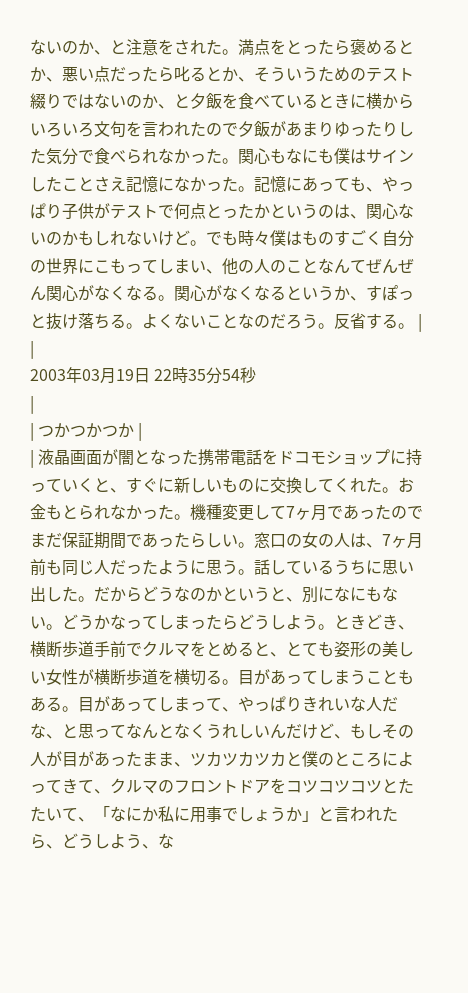ないのか、と注意をされた。満点をとったら褒めるとか、悪い点だったら叱るとか、そういうためのテスト綴りではないのか、と夕飯を食べているときに横からいろいろ文句を言われたので夕飯があまりゆったりした気分で食べられなかった。関心もなにも僕はサインしたことさえ記憶になかった。記憶にあっても、やっぱり子供がテストで何点とったかというのは、関心ないのかもしれないけど。でも時々僕はものすごく自分の世界にこもってしまい、他の人のことなんてぜんぜん関心がなくなる。関心がなくなるというか、すぽっと抜け落ちる。よくないことなのだろう。反省する。 |
|
2003年03月19日 22時35分54秒
|
| つかつかつか |
| 液晶画面が闇となった携帯電話をドコモショップに持っていくと、すぐに新しいものに交換してくれた。お金もとられなかった。機種変更して7ヶ月であったのでまだ保証期間であったらしい。窓口の女の人は、7ヶ月前も同じ人だったように思う。話しているうちに思い出した。だからどうなのかというと、別になにもない。どうかなってしまったらどうしよう。ときどき、横断歩道手前でクルマをとめると、とても姿形の美しい女性が横断歩道を横切る。目があってしまうこともある。目があってしまって、やっぱりきれいな人だな、と思ってなんとなくうれしいんだけど、もしその人が目があったまま、ツカツカツカと僕のところによってきて、クルマのフロントドアをコツコツコツとたたいて、「なにか私に用事でしょうか」と言われたら、どうしよう、な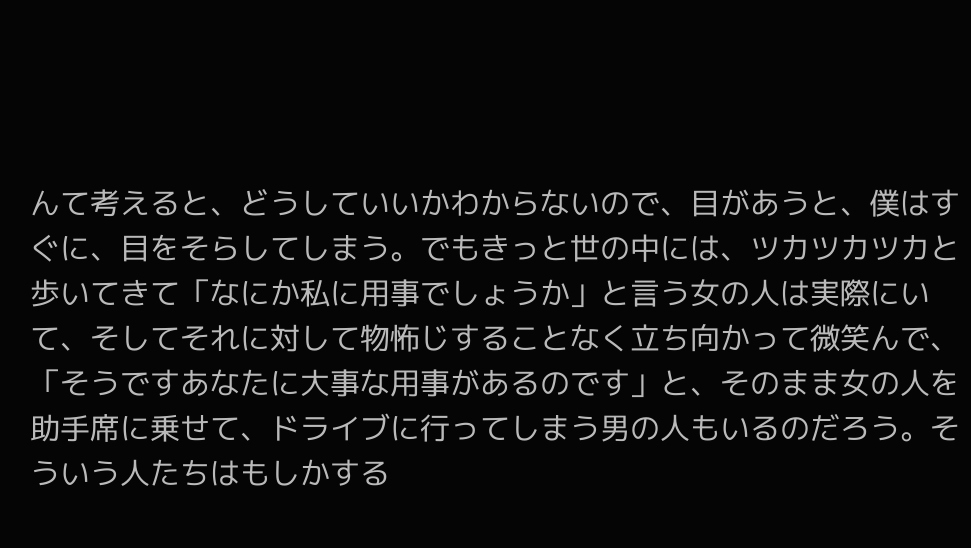んて考えると、どうしていいかわからないので、目があうと、僕はすぐに、目をそらしてしまう。でもきっと世の中には、ツカツカツカと歩いてきて「なにか私に用事でしょうか」と言う女の人は実際にいて、そしてそれに対して物怖じすることなく立ち向かって微笑んで、「そうですあなたに大事な用事があるのです」と、そのまま女の人を助手席に乗せて、ドライブに行ってしまう男の人もいるのだろう。そういう人たちはもしかする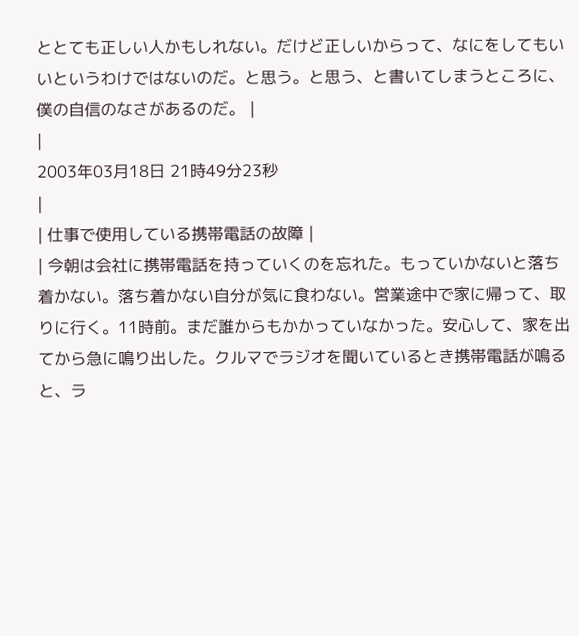ととても正しい人かもしれない。だけど正しいからって、なにをしてもいいというわけではないのだ。と思う。と思う、と書いてしまうところに、僕の自信のなさがあるのだ。 |
|
2003年03月18日 21時49分23秒
|
| 仕事で使用している携帯電話の故障 |
| 今朝は会社に携帯電話を持っていくのを忘れた。もっていかないと落ち着かない。落ち着かない自分が気に食わない。営業途中で家に帰って、取りに行く。11時前。まだ誰からもかかっていなかった。安心して、家を出てから急に鳴り出した。クルマでラジオを聞いているとき携帯電話が鳴ると、ラ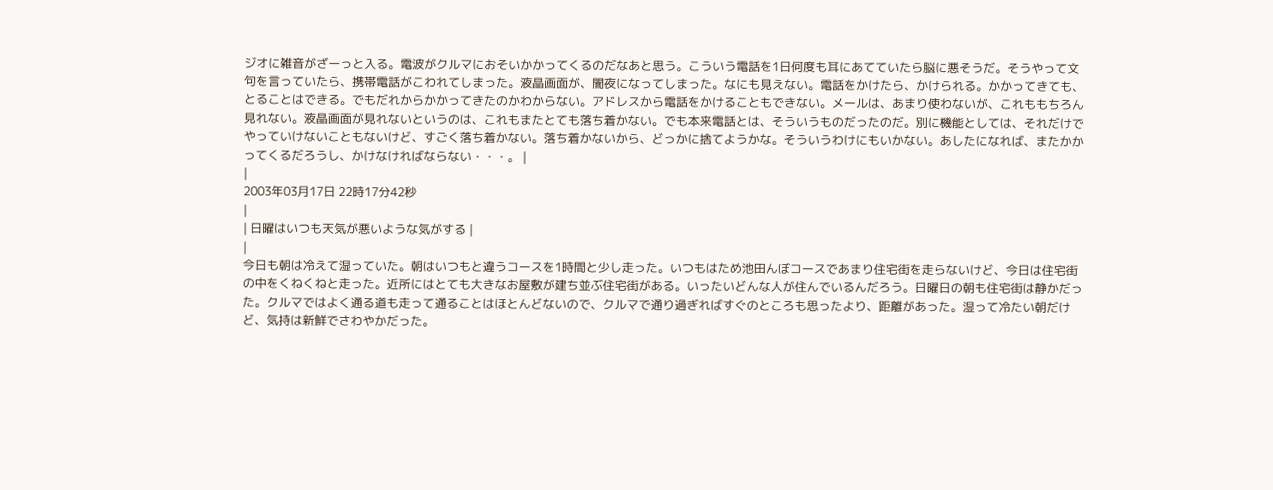ジオに雑音がざーっと入る。電波がクルマにおそいかかってくるのだなあと思う。こういう電話を1日何度も耳にあてていたら脳に悪そうだ。そうやって文句を言っていたら、携帯電話がこわれてしまった。液晶画面が、闇夜になってしまった。なにも見えない。電話をかけたら、かけられる。かかってきても、とることはできる。でもだれからかかってきたのかわからない。アドレスから電話をかけることもできない。メールは、あまり使わないが、これももちろん見れない。液晶画面が見れないというのは、これもまたとても落ち着かない。でも本来電話とは、そういうものだったのだ。別に機能としては、それだけでやっていけないこともないけど、すごく落ち着かない。落ち着かないから、どっかに捨てようかな。そういうわけにもいかない。あしたになれば、またかかってくるだろうし、かけなければならない・・・。 |
|
2003年03月17日 22時17分42秒
|
| 日曜はいつも天気が悪いような気がする |
|
今日も朝は冷えて湿っていた。朝はいつもと違うコースを1時間と少し走った。いつもはため池田んぼコースであまり住宅街を走らないけど、今日は住宅街の中をくねくねと走った。近所にはとても大きなお屋敷が建ち並ぶ住宅街がある。いったいどんな人が住んでいるんだろう。日曜日の朝も住宅街は静かだった。クルマではよく通る道も走って通ることはほとんどないので、クルマで通り過ぎればすぐのところも思ったより、距離があった。湿って冷たい朝だけど、気持は新鮮でさわやかだった。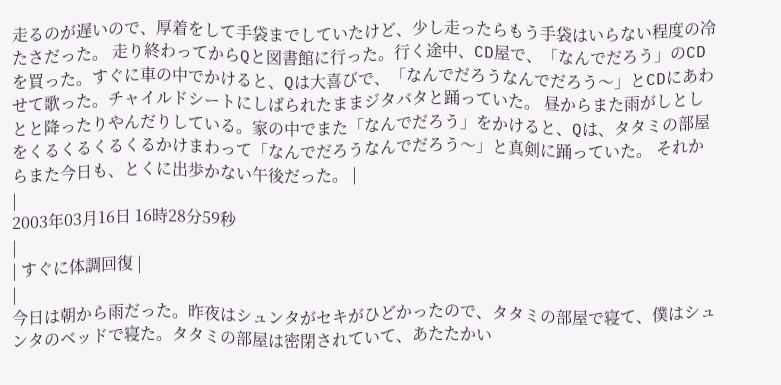走るのが遅いので、厚着をして手袋までしていたけど、少し走ったらもう手袋はいらない程度の冷たさだった。 走り終わってからQと図書館に行った。行く途中、CD屋で、「なんでだろう」のCDを買った。すぐに車の中でかけると、Qは大喜びで、「なんでだろうなんでだろう〜」とCDにあわせて歌った。チャイルドシートにしばられたままジタバタと踊っていた。 昼からまた雨がしとしとと降ったりやんだりしている。家の中でまた「なんでだろう」をかけると、Qは、タタミの部屋をくるくるくるくるかけまわって「なんでだろうなんでだろう〜」と真剣に踊っていた。 それからまた今日も、とくに出歩かない午後だった。 |
|
2003年03月16日 16時28分59秒
|
| すぐに体調回復 |
|
今日は朝から雨だった。昨夜はシュンタがセキがひどかったので、タタミの部屋で寝て、僕はシュンタのベッドで寝た。タタミの部屋は密閉されていて、あたたかい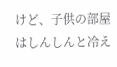けど、子供の部屋はしんしんと冷え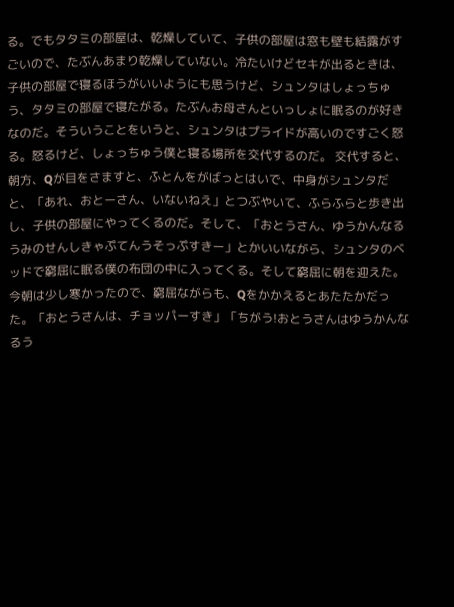る。でもタタミの部屋は、乾燥していて、子供の部屋は窓も壁も結露がすごいので、たぶんあまり乾燥していない。冷たいけどセキが出るときは、子供の部屋で寝るほうがいいようにも思うけど、シュンタはしょっちゅう、タタミの部屋で寝たがる。たぶんお母さんといっしょに眠るのが好きなのだ。そういうことをいうと、シュンタはプライドが高いのですごく怒る。怒るけど、しょっちゅう僕と寝る場所を交代するのだ。 交代すると、朝方、Qが目をさますと、ふとんをがばっとはいで、中身がシュンタだと、「あれ、おとーさん、いないねえ」とつぶやいて、ふらふらと歩き出し、子供の部屋にやってくるのだ。そして、「おとうさん、ゆうかんなるうみのせんしきゃぷてんうそっぷすきー」とかいいながら、シュンタのベッドで窮屈に眠る僕の布団の中に入ってくる。そして窮屈に朝を迎えた。今朝は少し寒かったので、窮屈ながらも、Qをかかえるとあたたかだった。「おとうさんは、チョッパーすき」「ちがう!おとうさんはゆうかんなるう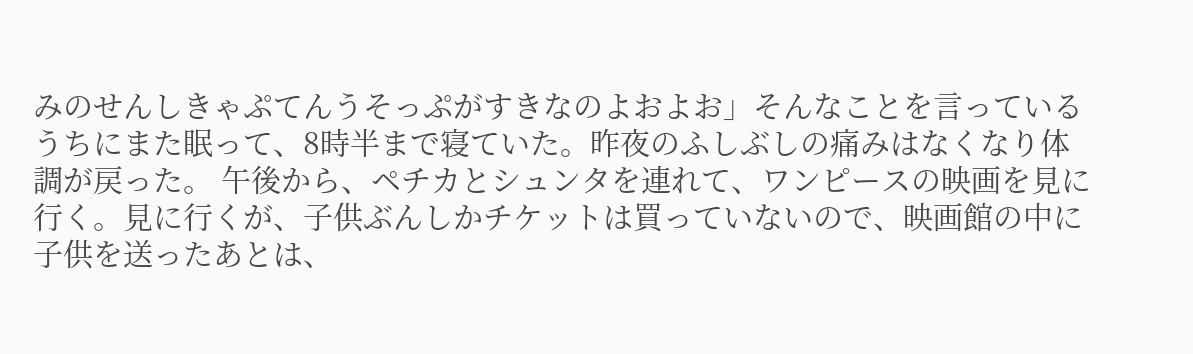みのせんしきゃぷてんうそっぷがすきなのよおよお」そんなことを言っているうちにまた眠って、8時半まで寝ていた。昨夜のふしぶしの痛みはなくなり体調が戻った。 午後から、ペチカとシュンタを連れて、ワンピースの映画を見に行く。見に行くが、子供ぶんしかチケットは買っていないので、映画館の中に子供を送ったあとは、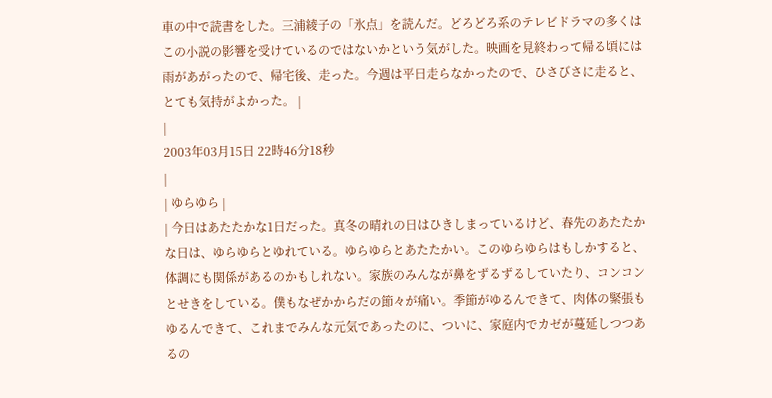車の中で読書をした。三浦綾子の「氷点」を読んだ。どろどろ系のテレビドラマの多くはこの小説の影響を受けているのではないかという気がした。映画を見終わって帰る頃には雨があがったので、帰宅後、走った。今週は平日走らなかったので、ひさびさに走ると、とても気持がよかった。 |
|
2003年03月15日 22時46分18秒
|
| ゆらゆら |
| 今日はあたたかな1日だった。真冬の晴れの日はひきしまっているけど、春先のあたたかな日は、ゆらゆらとゆれている。ゆらゆらとあたたかい。このゆらゆらはもしかすると、体調にも関係があるのかもしれない。家族のみんなが鼻をずるずるしていたり、コンコンとせきをしている。僕もなぜかからだの節々が痛い。季節がゆるんできて、肉体の緊張もゆるんできて、これまでみんな元気であったのに、ついに、家庭内でカゼが蔓延しつつあるの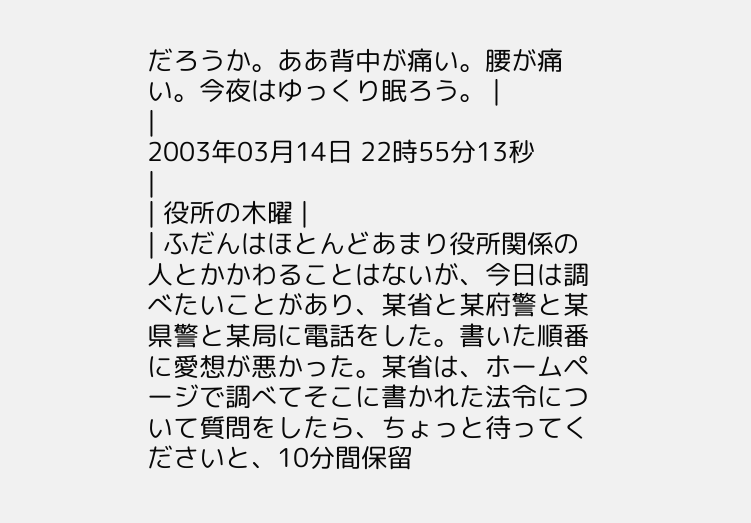だろうか。ああ背中が痛い。腰が痛い。今夜はゆっくり眠ろう。 |
|
2003年03月14日 22時55分13秒
|
| 役所の木曜 |
| ふだんはほとんどあまり役所関係の人とかかわることはないが、今日は調べたいことがあり、某省と某府警と某県警と某局に電話をした。書いた順番に愛想が悪かった。某省は、ホームページで調べてそこに書かれた法令について質問をしたら、ちょっと待ってくださいと、10分間保留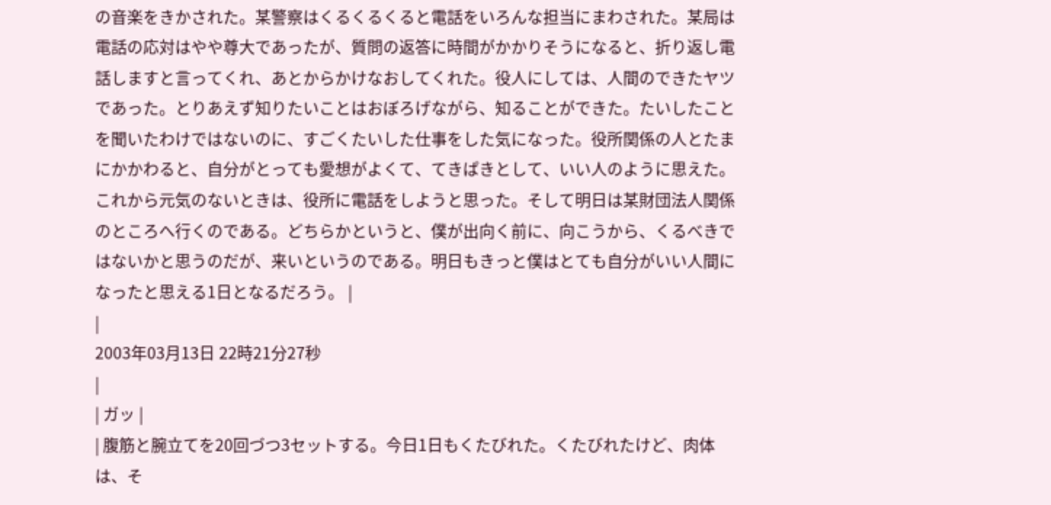の音楽をきかされた。某警察はくるくるくると電話をいろんな担当にまわされた。某局は電話の応対はやや尊大であったが、質問の返答に時間がかかりそうになると、折り返し電話しますと言ってくれ、あとからかけなおしてくれた。役人にしては、人間のできたヤツであった。とりあえず知りたいことはおぼろげながら、知ることができた。たいしたことを聞いたわけではないのに、すごくたいした仕事をした気になった。役所関係の人とたまにかかわると、自分がとっても愛想がよくて、てきぱきとして、いい人のように思えた。これから元気のないときは、役所に電話をしようと思った。そして明日は某財団法人関係のところへ行くのである。どちらかというと、僕が出向く前に、向こうから、くるべきではないかと思うのだが、来いというのである。明日もきっと僕はとても自分がいい人間になったと思える1日となるだろう。 |
|
2003年03月13日 22時21分27秒
|
| ガッ |
| 腹筋と腕立てを20回づつ3セットする。今日1日もくたびれた。くたびれたけど、肉体は、そ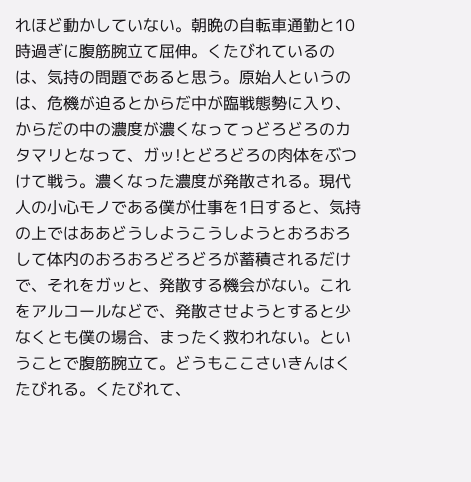れほど動かしていない。朝晩の自転車通勤と10時過ぎに腹筋腕立て屈伸。くたびれているのは、気持の問題であると思う。原始人というのは、危機が迫るとからだ中が臨戦態勢に入り、からだの中の濃度が濃くなってっどろどろのカタマリとなって、ガッ!とどろどろの肉体をぶつけて戦う。濃くなった濃度が発散される。現代人の小心モノである僕が仕事を1日すると、気持の上ではああどうしようこうしようとおろおろして体内のおろおろどろどろが蓄積されるだけで、それをガッと、発散する機会がない。これをアルコールなどで、発散させようとすると少なくとも僕の場合、まったく救われない。ということで腹筋腕立て。どうもここさいきんはくたびれる。くたびれて、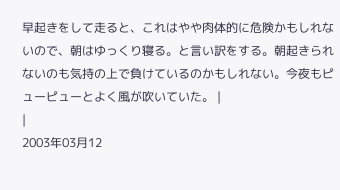早起きをして走ると、これはやや肉体的に危険かもしれないので、朝はゆっくり寝る。と言い訳をする。朝起きられないのも気持の上で負けているのかもしれない。今夜もピューピューとよく風が吹いていた。 |
|
2003年03月12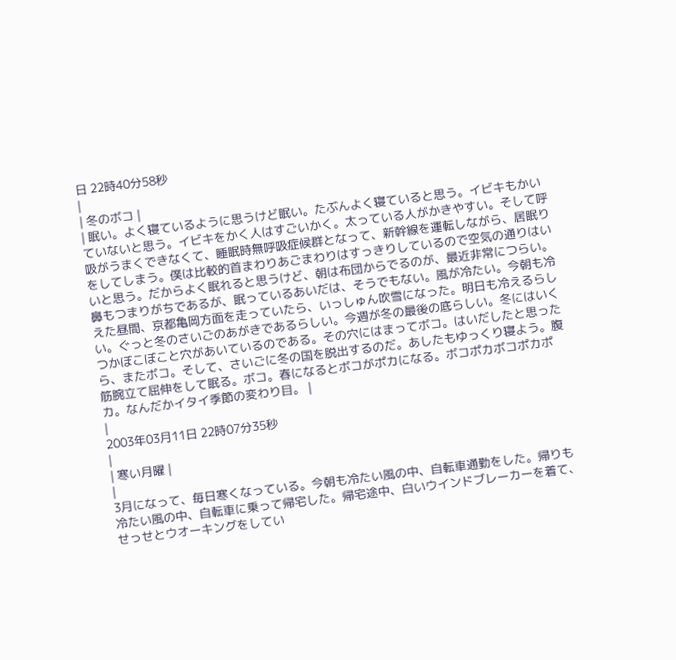日 22時40分58秒
|
| 冬のボコ |
| 眠い。よく寝ているように思うけど眠い。たぶんよく寝ていると思う。イビキもかいていないと思う。イビキをかく人はすごいかく。太っている人がかきやすい。そして呼吸がうまくできなくて、睡眠時無呼吸症候群となって、新幹線を運転しながら、居眠りをしてしまう。僕は比較的首まわりあごまわりはすっきりしているので空気の通りはいいと思う。だからよく眠れると思うけど、朝は布団からでるのが、最近非常につらい。鼻もつまりがちであるが、眠っているあいだは、そうでもない。風が冷たい。今朝も冷えた昼間、京都亀岡方面を走っていたら、いっしゅん吹雪になった。明日も冷えるらしい。ぐっと冬のさいごのあがきであるらしい。今週が冬の最後の底らしい。冬にはいくつかぼこぼこと穴があいているのである。その穴にはまってボコ。はいだしたと思ったら、またボコ。そして、さいごに冬の国を脱出するのだ。あしたもゆっくり寝よう。腹筋腕立て屈伸をして眠る。ボコ。春になるとボコがポカになる。ボコポカボコポカポカ。なんだかイタイ季節の変わり目。 |
|
2003年03月11日 22時07分35秒
|
| 寒い月曜 |
|
3月になって、毎日寒くなっている。今朝も冷たい風の中、自転車通勤をした。帰りも冷たい風の中、自転車に乗って帰宅した。帰宅途中、白いウインドブレーカーを着て、せっせとウオーキングをしてい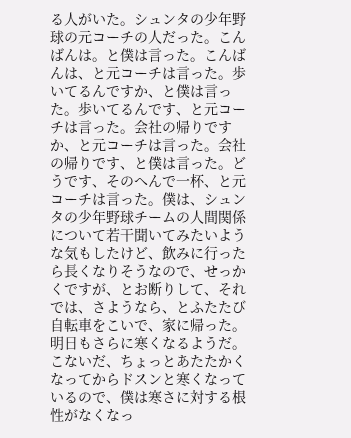る人がいた。シュンタの少年野球の元コーチの人だった。こんばんは。と僕は言った。こんばんは、と元コーチは言った。歩いてるんですか、と僕は言った。歩いてるんです、と元コーチは言った。会社の帰りですか、と元コーチは言った。会社の帰りです、と僕は言った。どうです、そのへんで一杯、と元コーチは言った。僕は、シュンタの少年野球チームの人間関係について若干聞いてみたいような気もしたけど、飲みに行ったら長くなりそうなので、せっかくですが、とお断りして、それでは、さようなら、とふたたび自転車をこいで、家に帰った。 明日もさらに寒くなるようだ。こないだ、ちょっとあたたかくなってからドスンと寒くなっているので、僕は寒さに対する根性がなくなっ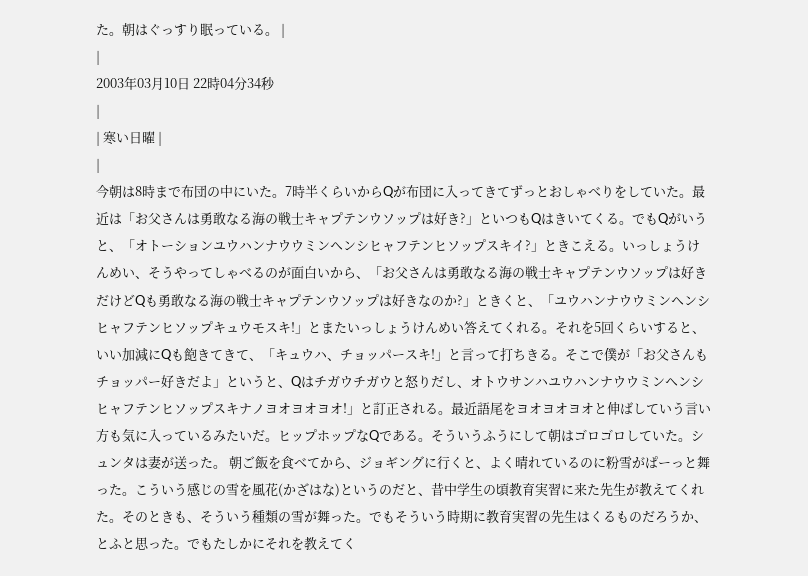た。朝はぐっすり眠っている。 |
|
2003年03月10日 22時04分34秒
|
| 寒い日曜 |
|
今朝は8時まで布団の中にいた。7時半くらいからQが布団に入ってきてずっとおしゃべりをしていた。最近は「お父さんは勇敢なる海の戦士キャプテンウソップは好き?」といつもQはきいてくる。でもQがいうと、「オトーションユウハンナウウミンヘンシヒャフテンヒソップスキイ?」ときこえる。いっしょうけんめい、そうやってしゃべるのが面白いから、「お父さんは勇敢なる海の戦士キャプテンウソップは好きだけどQも勇敢なる海の戦士キャプテンウソップは好きなのか?」ときくと、「ユウハンナウウミンヘンシヒャフテンヒソップキュウモスキ!」とまたいっしょうけんめい答えてくれる。それを5回くらいすると、いい加減にQも飽きてきて、「キュウハ、チョッパースキ!」と言って打ちきる。そこで僕が「お父さんもチョッパー好きだよ」というと、Qはチガウチガウと怒りだし、オトウサンハユウハンナウウミンヘンシヒャフテンヒソップスキナノヨオヨオヨオ!」と訂正される。最近語尾をヨオヨオヨオと伸ばしていう言い方も気に入っているみたいだ。ヒップホップなQである。そういうふうにして朝はゴロゴロしていた。シュンタは妻が送った。 朝ご飯を食べてから、ジョギングに行くと、よく晴れているのに粉雪がぱーっと舞った。こういう感じの雪を風花(かざはな)というのだと、昔中学生の頃教育実習に来た先生が教えてくれた。そのときも、そういう種類の雪が舞った。でもそういう時期に教育実習の先生はくるものだろうか、とふと思った。でもたしかにそれを教えてく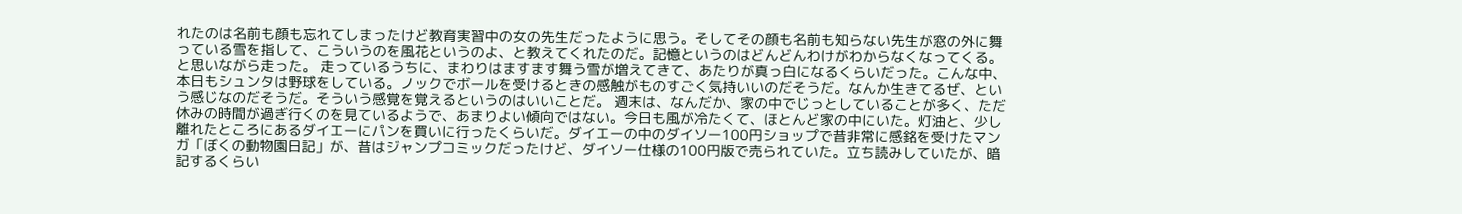れたのは名前も顔も忘れてしまったけど教育実習中の女の先生だったように思う。そしてその顔も名前も知らない先生が窓の外に舞っている雪を指して、こういうのを風花というのよ、と教えてくれたのだ。記憶というのはどんどんわけがわからなくなってくる。と思いながら走った。 走っているうちに、まわりはますます舞う雪が増えてきて、あたりが真っ白になるくらいだった。こんな中、本日もシュンタは野球をしている。ノックでボールを受けるときの感触がものすごく気持いいのだそうだ。なんか生きてるぜ、という感じなのだそうだ。そういう感覚を覚えるというのはいいことだ。 週末は、なんだか、家の中でじっとしていることが多く、ただ休みの時間が過ぎ行くのを見ているようで、あまりよい傾向ではない。今日も風が冷たくて、ほとんど家の中にいた。灯油と、少し離れたところにあるダイエーにパンを買いに行ったくらいだ。ダイエーの中のダイソー100円ショップで昔非常に感銘を受けたマンガ「ぼくの動物園日記」が、昔はジャンプコミックだったけど、ダイソー仕様の100円版で売られていた。立ち読みしていたが、暗記するくらい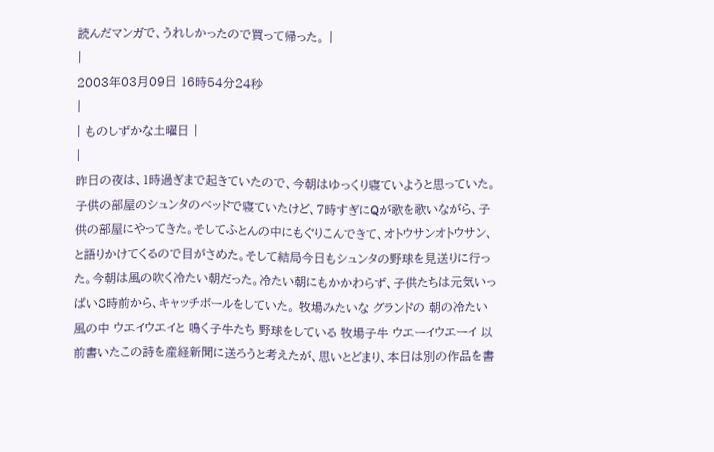読んだマンガで、うれしかったので買って帰った。 |
|
2003年03月09日 16時54分24秒
|
| ものしずかな土曜日 |
|
昨日の夜は、1時過ぎまで起きていたので、今朝はゆっくり寝ていようと思っていた。子供の部屋のシュンタのベッドで寝ていたけど、7時すぎにQが歌を歌いながら、子供の部屋にやってきた。そしてふとんの中にもぐりこんできて、オトウサンオトウサン、と語りかけてくるので目がさめた。そして結局今日もシュンタの野球を見送りに行った。今朝は風の吹く冷たい朝だった。冷たい朝にもかかわらず、子供たちは元気いっぱい8時前から、キャッチボールをしていた。 牧場みたいな グランドの 朝の冷たい 風の中 ウエイウエイと 鳴く子牛たち 野球をしている 牧場子牛 ウエーイウエーイ 以前書いたこの詩を産経新聞に送ろうと考えたが、思いとどまり、本日は別の作品を書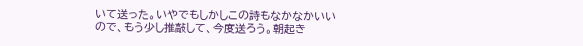いて送った。いやでもしかしこの詩もなかなかいいので、もう少し推敲して、今度送ろう。朝起き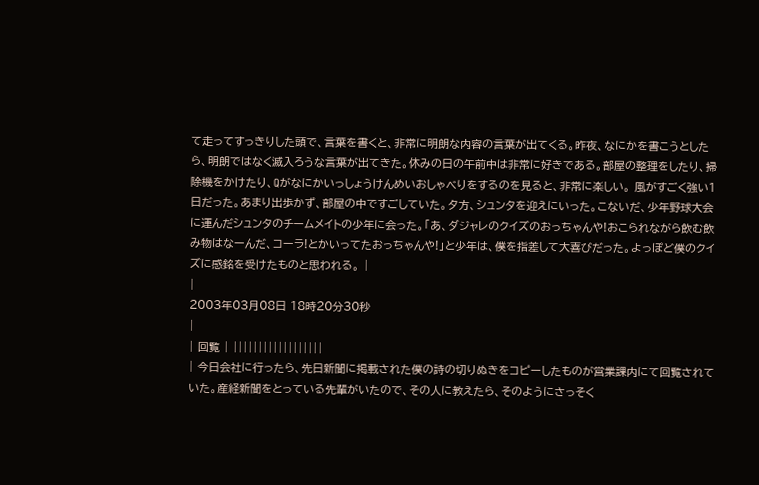て走ってすっきりした頭で、言葉を書くと、非常に明朗な内容の言葉が出てくる。昨夜、なにかを書こうとしたら、明朗ではなく滅入ろうな言葉が出てきた。休みの日の午前中は非常に好きである。部屋の整理をしたり、掃除機をかけたり、Qがなにかいっしょうけんめいおしゃべりをするのを見ると、非常に楽しい。 風がすごく強い1日だった。あまり出歩かず、部屋の中ですごしていた。夕方、シュンタを迎えにいった。こないだ、少年野球大会に運んだシュンタのチームメイトの少年に会った。「あ、ダジャレのクイズのおっちゃんや!おこられながら飲む飲み物はなーんだ、コーラ!とかいってたおっちゃんや!」と少年は、僕を指差して大喜びだった。よっぽど僕のクイズに感銘を受けたものと思われる。 |
|
2003年03月08日 18時20分30秒
|
| 回覧 | ||||||||||||||||||
| 今日会社に行ったら、先日新聞に掲載された僕の詩の切りぬきをコピーしたものが営業課内にて回覧されていた。産経新聞をとっている先輩がいたので、その人に教えたら、そのようにさっそく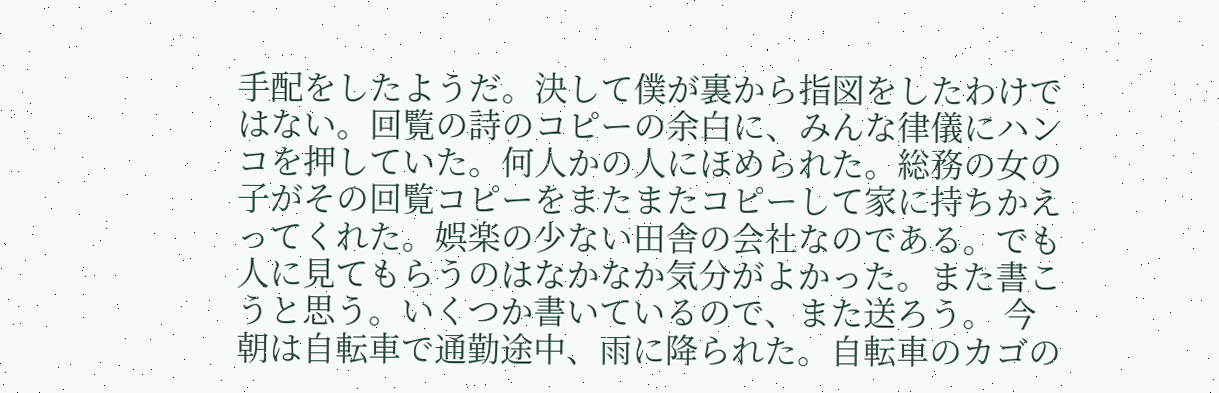手配をしたようだ。決して僕が裏から指図をしたわけではない。回覧の詩のコピーの余白に、みんな律儀にハンコを押していた。何人かの人にほめられた。総務の女の子がその回覧コピーをまたまたコピーして家に持ちかえってくれた。娯楽の少ない田舎の会社なのである。でも人に見てもらうのはなかなか気分がよかった。また書こうと思う。いくつか書いているので、また送ろう。 今朝は自転車で通勤途中、雨に降られた。自転車のカゴの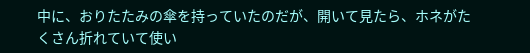中に、おりたたみの傘を持っていたのだが、開いて見たら、ホネがたくさん折れていて使い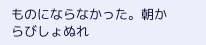ものにならなかった。朝からびしょぬれ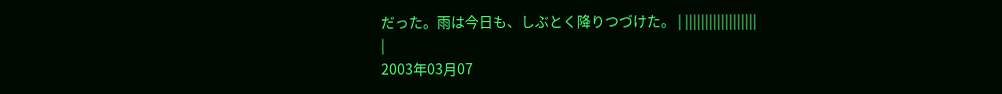だった。雨は今日も、しぶとく降りつづけた。 | ||||||||||||||||||
|
2003年03月07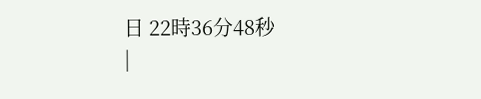日 22時36分48秒
|